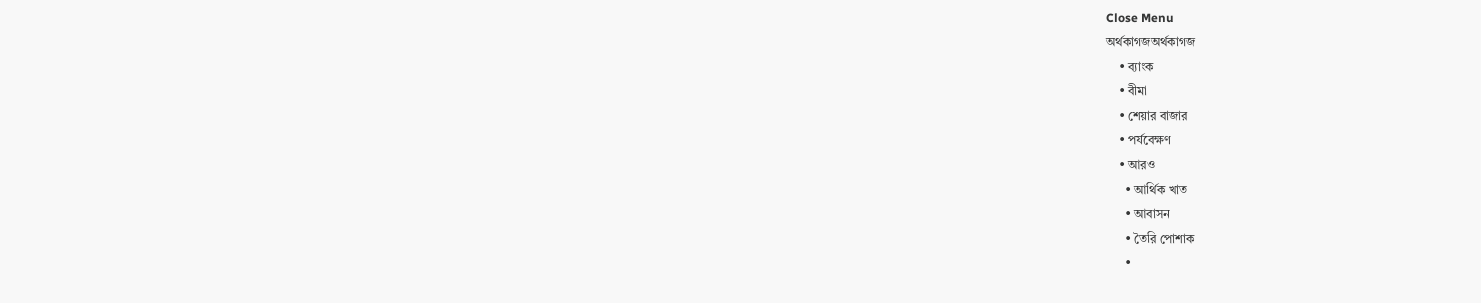Close Menu
অর্থকাগজঅর্থকাগজ
    • ব্যাংক
    • বীমা
    • শেয়ার বাজার
    • পর্যবেক্ষণ
    • আরও
      • আর্থিক খাত
      • আবাসন
      • তৈরি পোশাক
      •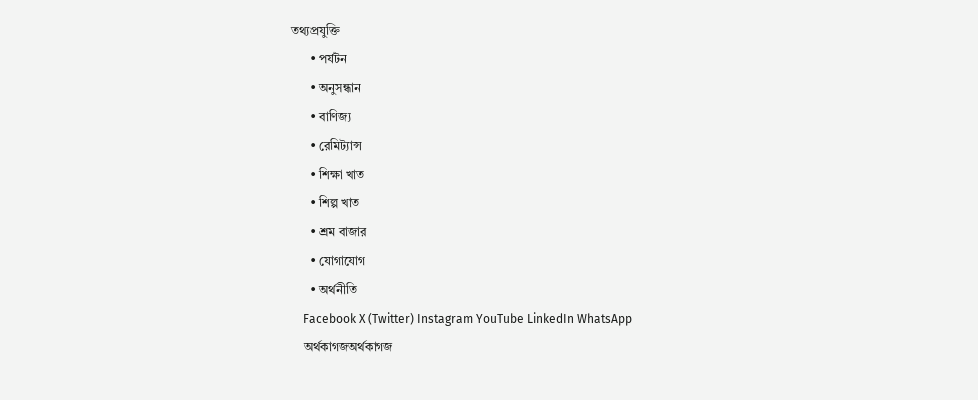তথ্যপ্রযুক্তি
      • পর্যটন
      • অনুসন্ধান
      • বাণিজ্য
      • রেমিট্যান্স
      • শিক্ষা খাত
      • শিল্প খাত
      • শ্রম বাজার
      • যোগাযোগ
      • অর্থনীতি
    Facebook X (Twitter) Instagram YouTube LinkedIn WhatsApp
    অর্থকাগজঅর্থকাগজ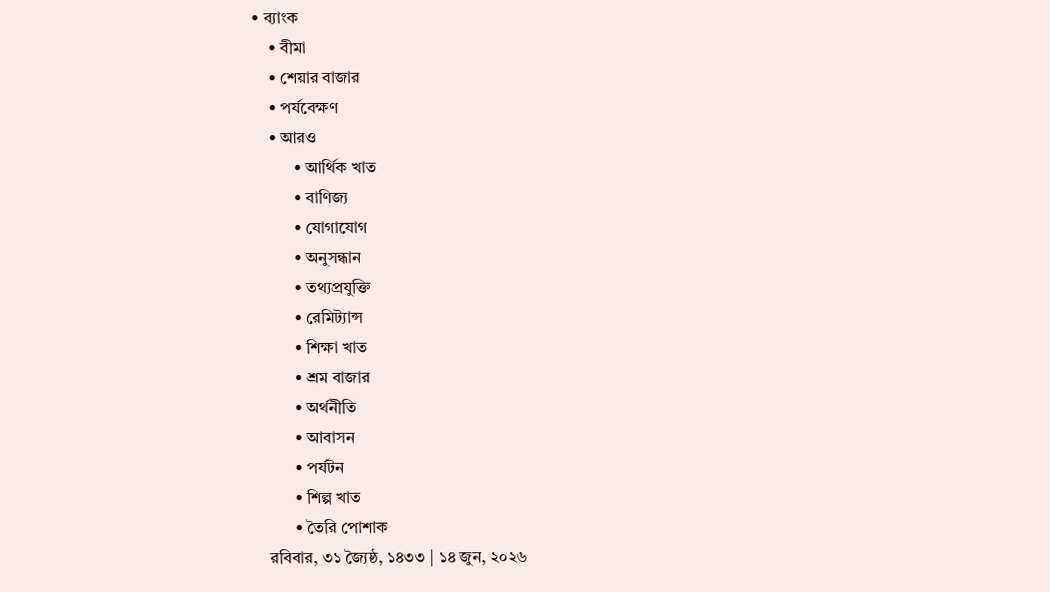• ব্যাংক
    • বীমা
    • শেয়ার বাজার
    • পর্যবেক্ষণ
    • আরও
          • আর্থিক খাত
          • বাণিজ্য
          • যোগাযোগ
          • অনুসন্ধান
          • তথ্যপ্রযুক্তি
          • রেমিট্যান্স
          • শিক্ষা খাত
          • শ্রম বাজার
          • অর্থনীতি
          • আবাসন
          • পর্যটন
          • শিল্প খাত
          • তৈরি পোশাক
    রবিবার, ৩১ জ্যৈষ্ঠ, ১৪৩৩ | ১৪ জুন, ২০২৬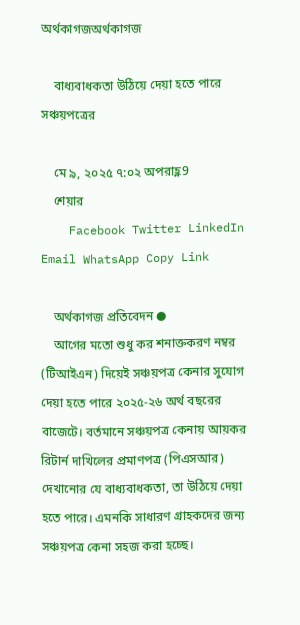অর্থকাগজঅর্থকাগজ

    বাধ্যবাধকতা উঠিয়ে দেয়া হতে পারে সঞ্চয়পত্রের

    মে ৯, ২০২৫ ৭:০২ অপরাহ্ণ9
    শেয়ার
    Facebook Twitter LinkedIn Email WhatsApp Copy Link

    অর্থকাগজ প্রতিবেদন ●
    আগের মতো শুধু কর শনাক্তকরণ নম্বর (টিআইএন) দিয়েই সঞ্চয়পত্র কেনার সুযোগ দেয়া হতে পারে ২০২৫-২৬ অর্থ বছরের বাজেটে। বর্তমানে সঞ্চয়পত্র কেনায় আয়কর রিটার্ন দাখিলের প্রমাণপত্র (পিএসআর) দেখানোর যে বাধ্যবাধকতা, তা উঠিয়ে দেয়া হতে পারে। এমনকি সাধারণ গ্রাহকদের জন্য সঞ্চয়পত্র কেনা সহজ করা হচ্ছে।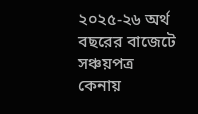২০২৫-২৬ অর্থ বছরের বাজেটে সঞ্চয়পত্র কেনায়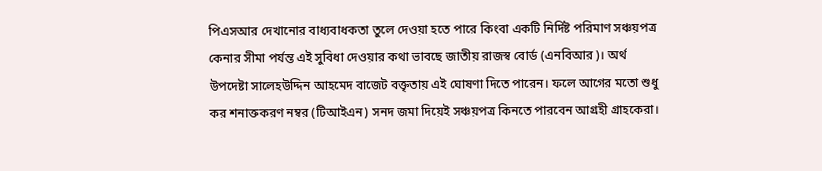পিএসআর দেখানোর বাধ্যবাধকতা তুলে দেওয়া হতে পারে কিংবা একটি নির্দিষ্ট পরিমাণ সঞ্চয়পত্র কেনার সীমা পর্যন্ত এই সুবিধা দেওয়ার কথা ভাবছে জাতীয় রাজস্ব বোর্ড (এনবিআর)। অর্থ উপদেষ্টা সালেহউদ্দিন আহমেদ বাজেট বক্তৃতায় এই ঘোষণা দিতে পারেন। ফলে আগের মতো শুধু কর শনাক্তকরণ নম্বর (টিআইএন) সনদ জমা দিয়েই সঞ্চয়পত্র কিনতে পারবেন আগ্রহী গ্রাহকেরা।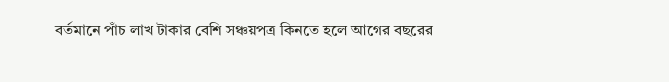বর্তমানে পাঁচ লাখ টাকার বেশি সঞ্চয়পত্র কিনতে হলে আগের বছরের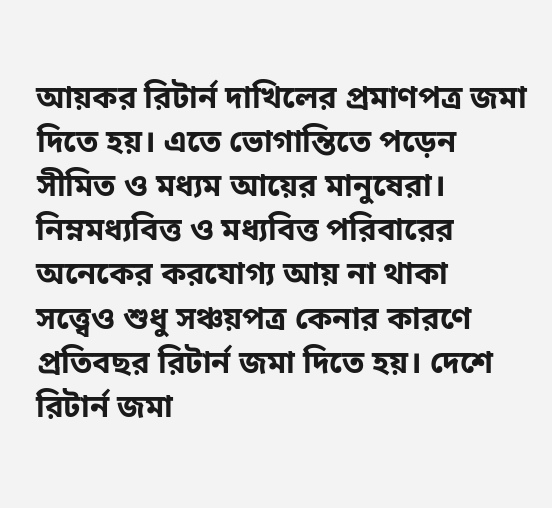আয়কর রিটার্ন দাখিলের প্রমাণপত্র জমা দিতে হয়। এতে ভোগান্তিতে পড়েন সীমিত ও মধ্যম আয়ের মানুষেরা। নিম্নমধ্যবিত্ত ও মধ্যবিত্ত পরিবারের অনেকের করযোগ্য আয় না থাকা সত্ত্বেও শুধু সঞ্চয়পত্র কেনার কারণে প্রতিবছর রিটার্ন জমা দিতে হয়। দেশে রিটার্ন জমা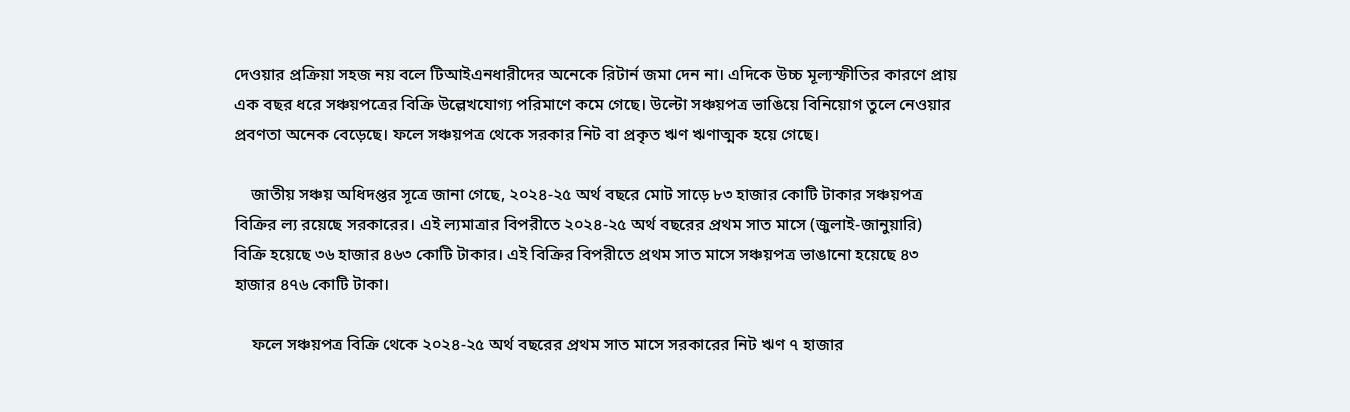দেওয়ার প্রক্রিয়া সহজ নয় বলে টিআইএনধারীদের অনেকে রিটার্ন জমা দেন না। এদিকে উচ্চ মূল্যস্ফীতির কারণে প্রায় এক বছর ধরে সঞ্চয়পত্রের বিক্রি উল্লেখযোগ্য পরিমাণে কমে গেছে। উল্টো সঞ্চয়পত্র ভাঙিয়ে বিনিয়োগ তুলে নেওয়ার প্রবণতা অনেক বেড়েছে। ফলে সঞ্চয়পত্র থেকে সরকার নিট বা প্রকৃত ঋণ ঋণাত্মক হয়ে গেছে।

    জাতীয় সঞ্চয় অধিদপ্তর সূত্রে জানা গেছে, ২০২৪-২৫ অর্থ বছরে মোট সাড়ে ৮৩ হাজার কোটি টাকার সঞ্চয়পত্র বিক্রির ল্য রয়েছে সরকারের। এই ল্যমাত্রার বিপরীতে ২০২৪-২৫ অর্থ বছরের প্রথম সাত মাসে (জুলাই-জানুয়ারি) বিক্রি হয়েছে ৩৬ হাজার ৪৬৩ কোটি টাকার। এই বিক্রির বিপরীতে প্রথম সাত মাসে সঞ্চয়পত্র ভাঙানো হয়েছে ৪৩ হাজার ৪৭৬ কোটি টাকা।

    ফলে সঞ্চয়পত্র বিক্রি থেকে ২০২৪-২৫ অর্থ বছরের প্রথম সাত মাসে সরকারের নিট ঋণ ৭ হাজার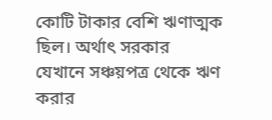কোটি টাকার বেশি ঋণাত্মক ছিল। অর্থাৎ সরকার যেখানে সঞ্চয়পত্র থেকে ঋণ করার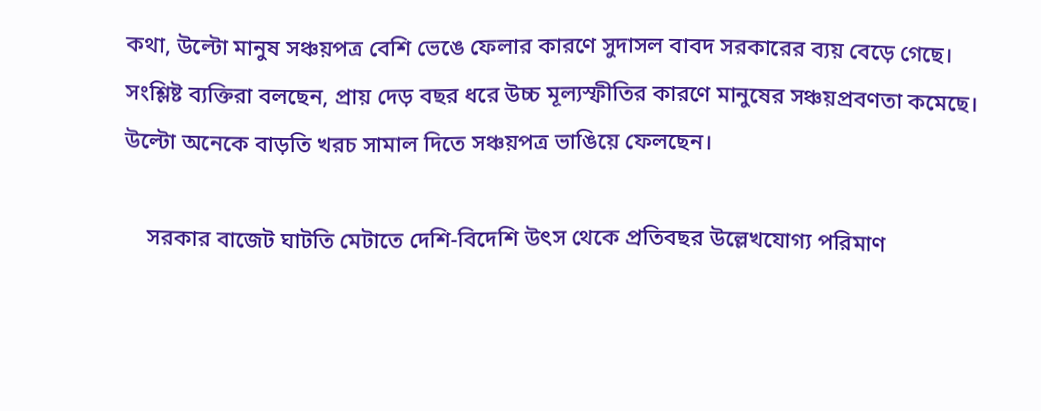কথা, উল্টো মানুষ সঞ্চয়পত্র বেশি ভেঙে ফেলার কারণে সুদাসল বাবদ সরকারের ব্যয় বেড়ে গেছে। সংশ্লিষ্ট ব্যক্তিরা বলছেন, প্রায় দেড় বছর ধরে উচ্চ মূল্যস্ফীতির কারণে মানুষের সঞ্চয়প্রবণতা কমেছে। উল্টো অনেকে বাড়তি খরচ সামাল দিতে সঞ্চয়পত্র ভাঙিয়ে ফেলছেন।

    সরকার বাজেট ঘাটতি মেটাতে দেশি-বিদেশি উৎস থেকে প্রতিবছর উল্লেখযোগ্য পরিমাণ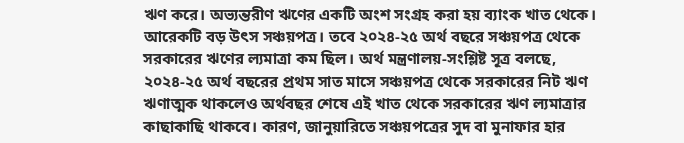ঋণ করে। অভ্যন্তরীণ ঋণের একটি অংশ সংগ্রহ করা হয় ব্যাংক খাত থেকে। আরেকটি বড় উৎস সঞ্চয়পত্র। তবে ২০২৪-২৫ অর্থ বছরে সঞ্চয়পত্র থেকে সরকারের ঋণের ল্যমাত্রা কম ছিল। অর্থ মন্ত্রণালয়-সংশ্লিষ্ট সূত্র বলছে, ২০২৪-২৫ অর্থ বছরের প্রথম সাত মাসে সঞ্চয়পত্র থেকে সরকারের নিট ঋণ ঋণাত্মক থাকলেও অর্থবছর শেষে এই খাত থেকে সরকারের ঋণ ল্যমাত্রার কাছাকাছি থাকবে। কারণ, জানুয়ারিতে সঞ্চয়পত্রের সুদ বা মুনাফার হার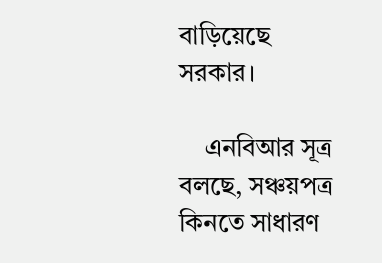বাড়িয়েছে সরকার।

    এনবিআর সূত্র বলছে, সঞ্চয়পত্র কিনতে সাধারণ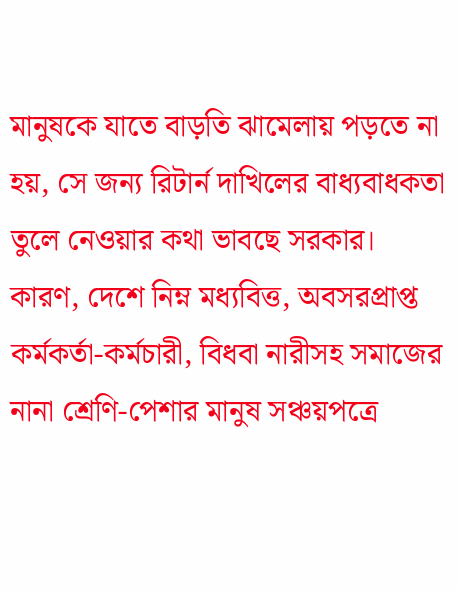মানুষকে যাতে বাড়তি ঝামেলায় পড়তে না হয়, সে জন্য রিটার্ন দাখিলের বাধ্যবাধকতা তুলে নেওয়ার কথা ভাবছে সরকার। কারণ, দেশে নিম্ন মধ্যবিত্ত, অবসরপ্রাপ্ত কর্মকর্তা-কর্মচারী, বিধবা নারীসহ সমাজের নানা শ্রেণি-পেশার মানুষ সঞ্চয়পত্রে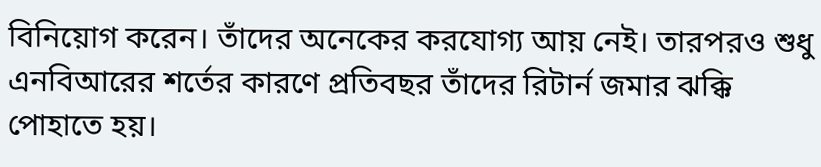বিনিয়োগ করেন। তাঁদের অনেকের করযোগ্য আয় নেই। তারপরও শুধু এনবিআরের শর্তের কারণে প্রতিবছর তাঁদের রিটার্ন জমার ঝক্কি পোহাতে হয়।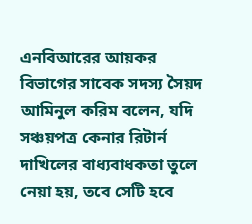এনবিআরের আয়কর বিভাগের সাবেক সদস্য সৈয়দ আমিনুল করিম বলেন, যদি সঞ্চয়পত্র কেনার রিটার্ন দাখিলের বাধ্যবাধকতা তুলে নেয়া হয়, তবে সেটি হবে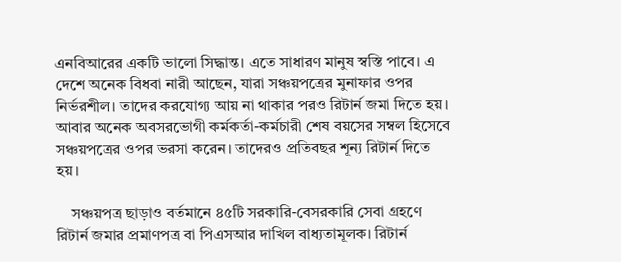এনবিআরের একটি ভালো সিদ্ধান্ত। এতে সাধারণ মানুষ স্বস্তি পাবে। এ দেশে অনেক বিধবা নারী আছেন, যারা সঞ্চয়পত্রের মুনাফার ওপর নির্ভরশীল। তাদের করযোগ্য আয় না থাকার পরও রিটার্ন জমা দিতে হয়। আবার অনেক অবসরভোগী কর্মকর্তা-কর্মচারী শেষ বয়সের সম্বল হিসেবে সঞ্চয়পত্রের ওপর ভরসা করেন। তাদেরও প্রতিবছর শূন্য রিটার্ন দিতে হয়।

    সঞ্চয়পত্র ছাড়াও বর্তমানে ৪৫টি সরকারি-বেসরকারি সেবা গ্রহণে রিটার্ন জমার প্রমাণপত্র বা পিএসআর দাখিল বাধ্যতামূলক। রিটার্ন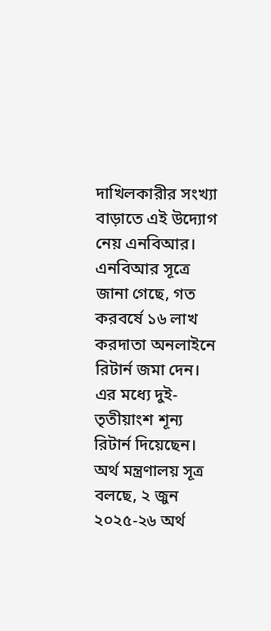দাখিলকারীর সংখ্যা বাড়াতে এই উদ্যোগ নেয় এনবিআর। এনবিআর সূত্রে জানা গেছে, গত করবর্ষে ১৬ লাখ করদাতা অনলাইনে রিটার্ন জমা দেন। এর মধ্যে দুই-তৃতীয়াংশ শূন্য রিটার্ন দিয়েছেন। অর্থ মন্ত্রণালয় সূত্র বলছে, ২ জুন ২০২৫-২৬ অর্থ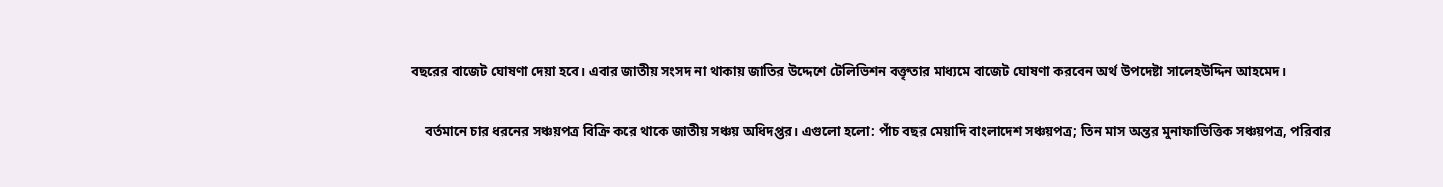বছরের বাজেট ঘোষণা দেয়া হবে। এবার জাতীয় সংসদ না থাকায় জাতির উদ্দেশে টেলিভিশন বক্তৃতার মাধ্যমে বাজেট ঘোষণা করবেন অর্থ উপদেষ্টা সালেহউদ্দিন আহমেদ।

    বর্তমানে চার ধরনের সঞ্চয়পত্র বিক্রি করে থাকে জাতীয় সঞ্চয় অধিদপ্তর। এগুলো হলো: পাঁচ বছর মেয়াদি বাংলাদেশ সঞ্চয়পত্র; তিন মাস অন্তর মুনাফাভিত্তিক সঞ্চয়পত্র, পরিবার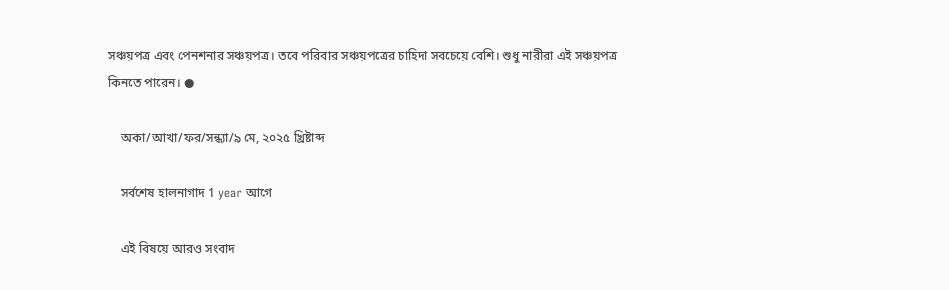সঞ্চয়পত্র এবং পেনশনার সঞ্চয়পত্র। তবে পরিবার সঞ্চয়পত্রের চাহিদা সবচেয়ে বেশি। শুধু নারীরা এই সঞ্চয়পত্র কিনতে পারেন। ●

    অকা/আখা/ফর/সন্ধ্যা/৯ মে, ২০২৫ খ্রিষ্টাব্দ

    সর্বশেষ হালনাগাদ 1 year আগে

    এই বিষয়ে আরও সংবাদ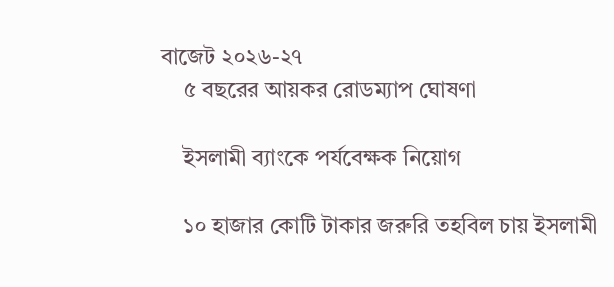বাজেট ২০২৬-২৭
    ৫ বছরের আয়কর রোডম্যাপ ঘোষণা

    ইসলামী ব্যাংকে পর্যবেক্ষক নিয়োগ

    ১০ হাজার কোটি টাকার জরুরি তহবিল চায় ইসলামী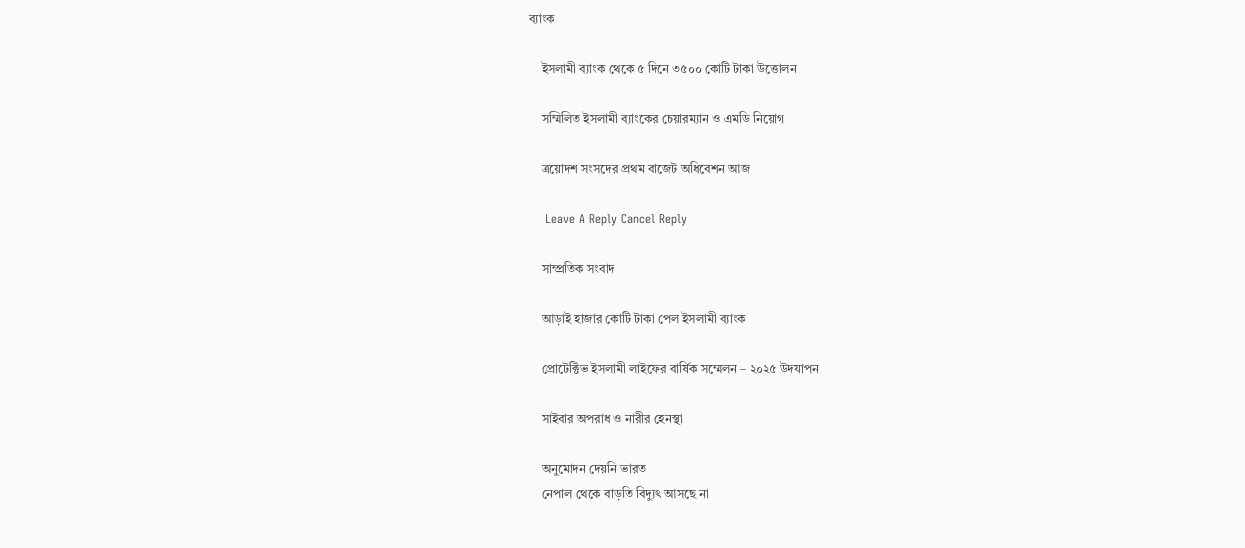ব্যাংক

    ইসলামী ব্যাংক থেকে ৫ দিনে ৩৫০০ কোটি টাকা উত্তোলন

    সম্মিলিত ইসলামী ব্যাংকের চেয়ারম্যান ও এমডি নিয়োগ

    ত্রয়োদশ সংসদের প্রথম বাজেট অধিবেশন আজ

    Leave A Reply Cancel Reply

    সাম্প্রতিক সংবাদ

    আড়াই হাজার কোটি টাকা পেল ইসলামী ব্যাংক

    প্রোটেক্টিভ ইসলামী লাইফের বার্ষিক সম্মেলন – ২০২৫ উদযাপন

    সাইবার অপরাধ ও নারীর হেনস্থা

    অনুমোদন দেয়নি ভারত
    নেপাল থেকে বাড়তি বিদ্যুৎ আসছে না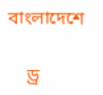বাংলাদেশে

    ড্র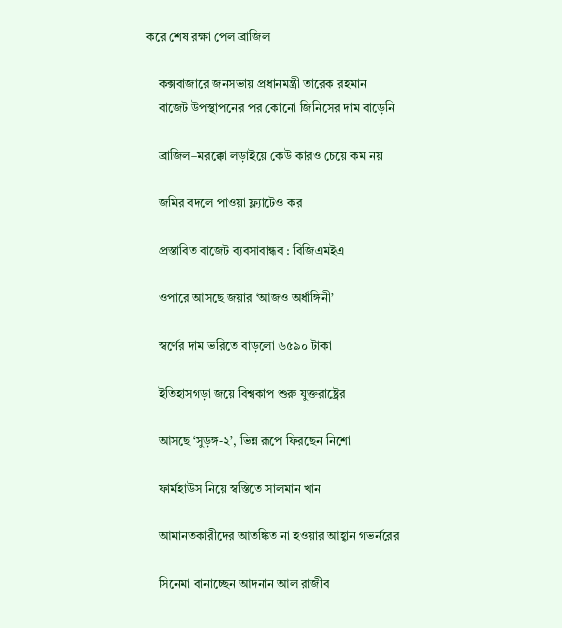করে শেষ রক্ষা পেল ব্রাজিল

    কক্সবাজারে জনসভায় প্রধানমন্ত্রী তারেক রহমান
    বাজেট উপস্থাপনের পর কোনো জিনিসের দাম বাড়েনি

    ব্রাজিল–মরক্কো লড়াইয়ে কেউ কারও চেয়ে কম নয়

    জমির বদলে পাওয়া ফ্ল্যাটেও কর

    প্রস্তাবিত বাজেট ব্যবসাবান্ধব : বিজিএমইএ

    ওপারে আসছে জয়ার ‘আজও অর্ধাঙ্গিনী’

    স্বর্ণের দাম ভরিতে বাড়লো ৬৫৯০ টাকা

    ইতিহাসগড়া জয়ে বিশ্বকাপ শুরু যুক্তরাষ্ট্রের

    আসছে ‘সুড়ঙ্গ-২’, ভিন্ন রূপে ফিরছেন নিশো

    ফার্মহাউস নিয়ে স্বস্তিতে সালমান খান

    আমানতকারীদের আতঙ্কিত না হওয়ার আহ্বান গভর্নরের

    সিনেমা বানাচ্ছেন আদনান আল রাজীব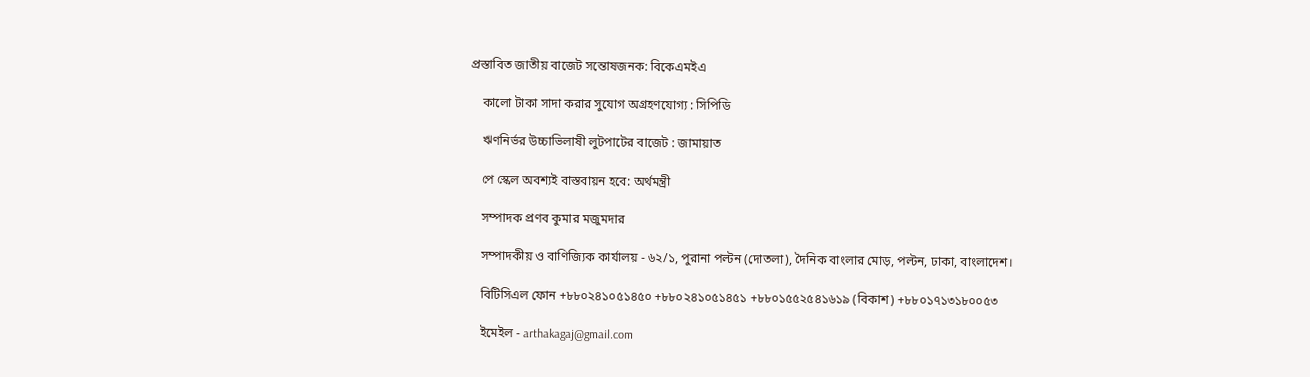প্রস্তাবিত জাতীয় বাজেট সন্তোষজনক: বিকেএমইএ

    কালো টাকা সাদা করার সুযোগ অগ্রহণযোগ্য : সিপিডি

    ঋণনির্ভর উচ্চাভিলাষী লুটপাটের বাজেট : জামায়াত

    পে স্কেল অবশ্যই বাস্তবায়ন হবে: অর্থমন্ত্রী

    সম্পাদক প্রণব কুমার মজুমদার

    সম্পাদকীয় ও বাণিজ্যিক কার্যালয় - ৬২/১, পুরানা পল্টন (দোতলা), দৈনিক বাংলার মোড়, পল্টন, ঢাকা, বাংলাদেশ।

    বিটিসিএল ফোন +৮৮০২৪১০৫১৪৫০ +৮৮০২৪১০৫১৪৫১ +৮৮০১৫৫২৫৪১৬১৯ (বিকাশ) +৮৮০১৭১৩১৮০০৫৩

    ইমেইল - arthakagaj@gmail.com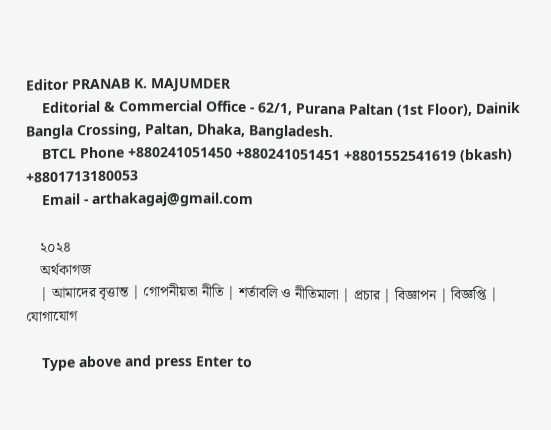Editor PRANAB K. MAJUMDER
    Editorial & Commercial Office - 62/1, Purana Paltan (1st Floor), Dainik Bangla Crossing, Paltan, Dhaka, Bangladesh.
    BTCL Phone +880241051450 +880241051451 +8801552541619 (bkash) +8801713180053
    Email - arthakagaj@gmail.com

    ২০২৪
    অর্থকাগজ
    | আমাদের বৃত্তান্ত | গোপনীয়তা নীতি | শর্তাবলি ও নীতিমালা | প্রচার | বিজ্ঞাপন | বিজ্ঞপ্তি | যোগাযোগ

    Type above and press Enter to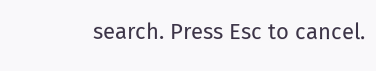search. Press Esc to cancel.